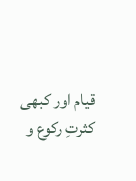قیام اور کبھی کثرتِ رکوع و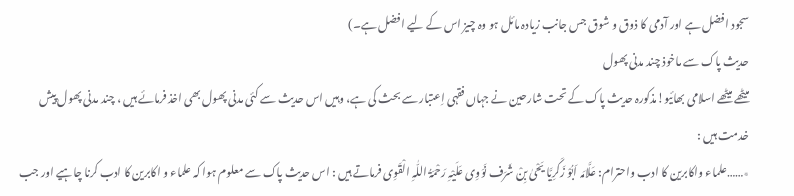سجود افضل ہے اور آدمی کا ذوق و شوق جس جانب زیادہ مائل ہو وہ چیز اس کے لیے افضل ہے۔)
حدیث پاک سے ماخوذ چند مدنی پھول
میٹھے میٹھے اسلامی بھائیو!مذکورہ حدیث پاک کے تحت شارحین نے جہاں فقہی اِعتبار سے بحث کی ہے، وہیں اس حدیث سے کئی مدنی پھول بھی اخذ فرمائے ہیں ، چند مدنی پھول پیش خدمت ہیں :
٭……علماء واکابرین کا ادب واحترام: عَلَّامَہ اَبُوْ زَکَرِیَّا یَحْیٰ بِنْ شَرَف نَوَوِی عَلَیْہِ رَحْمَۃُ اللّٰہِ الْقَوِی فرماتے ہیں : اس حدیث پاک سے معلوم ہوا کہ علماء و اکابرین کا ادب کرنا چاہیے اور جب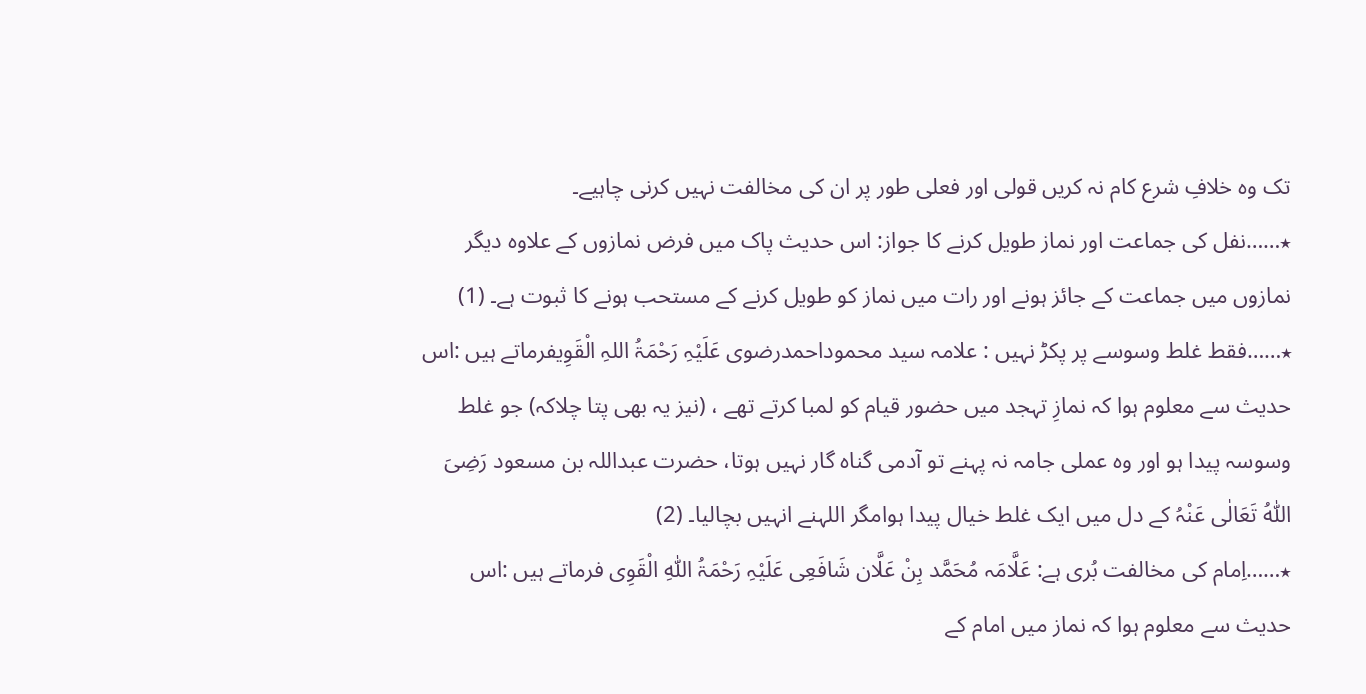تک وہ خلافِ شرع کام نہ کریں قولی اور فعلی طور پر ان کی مخالفت نہیں کرنی چاہیے۔
٭……نفل کی جماعت اور نماز طویل کرنے کا جواز: اس حدیث پاک میں فرض نمازوں کے علاوہ دیگر نمازوں میں جماعت کے جائز ہونے اور رات میں نماز کو طویل کرنے کے مستحب ہونے کا ثبوت ہے۔ (1)
٭……فقط غلط وسوسے پر پکڑ نہیں : علامہ سید محموداحمدرضوی عَلَیْہِ رَحْمَۃُ اللہِ الْقَوِیفرماتے ہیں :اس حدیث سے معلوم ہوا کہ نمازِ تہجد میں حضور قیام کو لمبا کرتے تھے ، (نیز یہ بھی پتا چلاکہ) جو غلط وسوسہ پیدا ہو اور وہ عملی جامہ نہ پہنے تو آدمی گناہ گار نہیں ہوتا، حضرت عبداللہ بن مسعود رَضِیَ اللّٰہُ تَعَالٰی عَنْہُ کے دل میں ایک غلط خیال پیدا ہوامگر اللہنے انہیں بچالیا۔ (2)
٭……اِمام کی مخالفت بُری ہے: عَلَّامَہ مُحَمَّد بِنْ عَلَّان شَافَعِی عَلَیْہِ رَحْمَۃُ اللّٰہِ الْقَوِی فرماتے ہیں :اس حدیث سے معلوم ہوا کہ نماز میں امام کے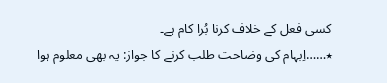کسی فعل کے خلاف کرنا بُرا کام ہے۔
٭……اِبہام کی وضاحت طلب کرنے کا جواز: یہ بھی معلوم ہوا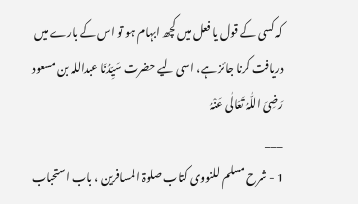کہ کسی کے قول یا فعل میں کچھ ابہام ہو تو اس کے بارے میں دریافت کرنا جائز ہے، اسی لیے حضرت سَیِّدُنَا عبداللہ بن مسعود رَضِیَ اللّٰہُ تَعَالٰی عَنْہُ
___
1 - شرح مسلم للنووی کتاب صلوۃ المسافرین ، باب استحباب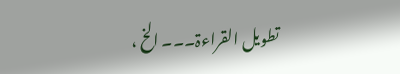تطویل القراءۃ۔۔۔ الخ ،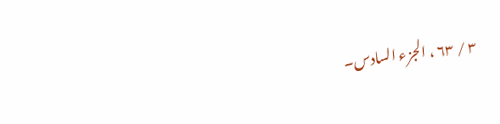۳ / ۶۳ ، الجزء السادس۔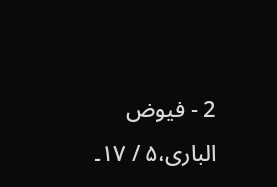2 - فیوض الباری،۵ / ۱۷۔